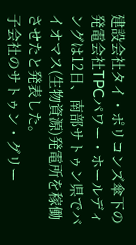建設会社タイ・ポリコンズ傘下の発電会社TPCパワー・ホールディングは12日、南部サトゥン県でバイオマス(生物資源)発電所を稼働させたと発表した。
子会社のサトゥン・グリー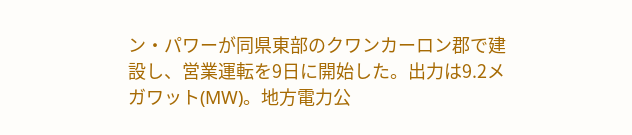ン・パワーが同県東部のクワンカーロン郡で建設し、営業運転を9日に開始した。出力は9.2メガワット(MW)。地方電力公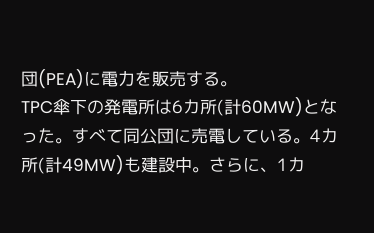団(PEA)に電力を販売する。
TPC傘下の発電所は6カ所(計60MW)となった。すべて同公団に売電している。4カ所(計49MW)も建設中。さらに、1カ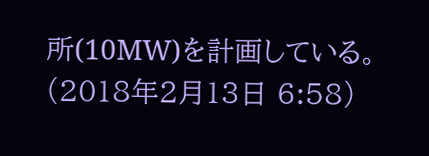所(10MW)を計画している。
(2018年2月13日 6:58)